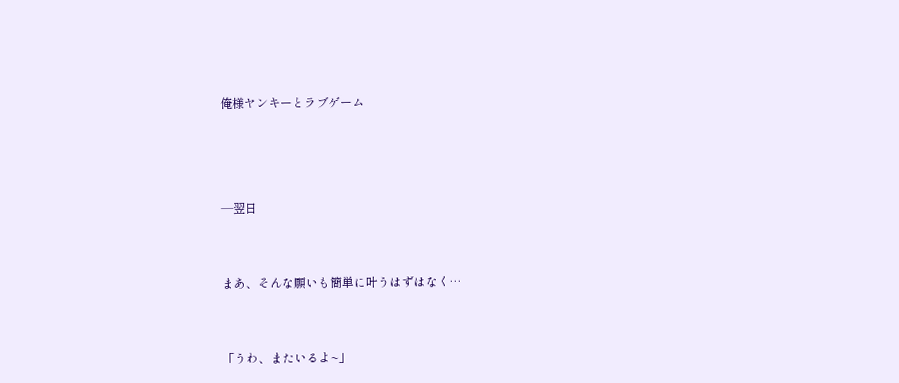俺様ヤンキーとラブゲーム






―翌日




まあ、そんな願いも簡単に叶うはずはなく…




「うわ、またいるよ~」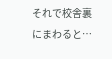それで校舎裏にまわると…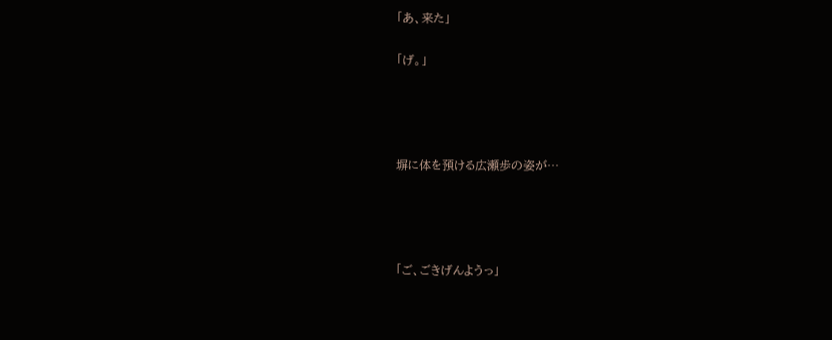「あ、来た」

「げ。」




塀に体を預ける広瀬歩の姿が…




「ご、ごきげんようっ」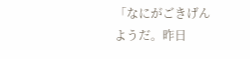「なにがごきげんようだ。昨日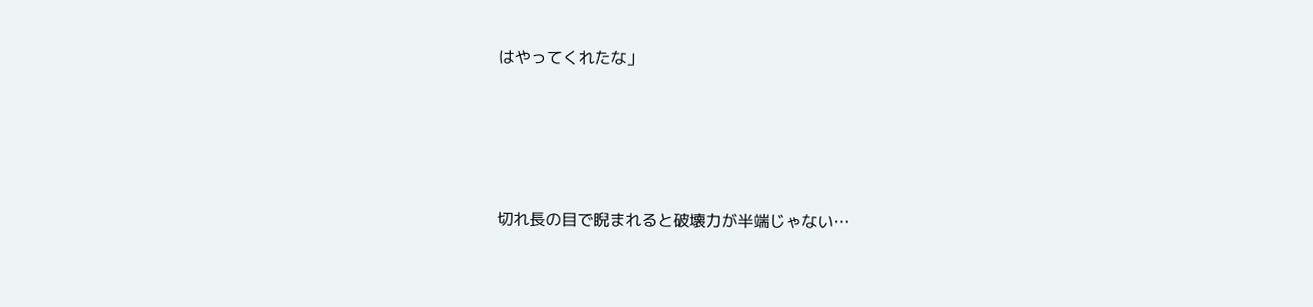はやってくれたな」




切れ長の目で睨まれると破壊力が半端じゃない…